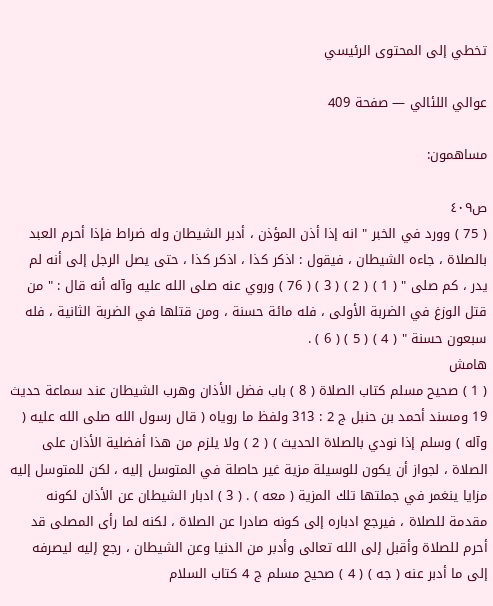تخطي إلى المحتوى الرئيسي

عوالي اللئالي — صفحة 409

مساهمون:

ص٤٠٩
( 75 ) وورد في الخبر " انه إذا أذن المؤذن ، أدبر الشيطان وله ضراط فإذا أحرم العبد بالصلاة ، جاءه الشيطان ، فيقول : اذكر كذا ، اذكر كذا ، حتى يصل الرجل إلى أنه لم يدر ، كم صلى " ( 1 ) ( 2 ) ( 3 ) ( 76 ) وروي عنه صلى الله عليه وآله أنه قال : " من قتل الوزغ في الضربة الأولى ، فله مائة حسنة ، ومن قتلها في الضربة الثانية ، فله سبعون حسنة " ( 4 ) ( 5 ) ( 6 ) .
هامش
( 1 ) صحيح مسلم كتاب الصلاة ( 8 ) باب فضل الأذان وهرب الشيطان عند سماعة حديث 19 ومسند أحمد بن حنبل ج 2 : 313 ولفظ ما روياه ( قال رسول الله صلى الله عليه ( وآله ) وسلم إذا نودي بالصلاة الحديث ) ( 2 ) ولا يلزم من هذا أفضلية الأذان على الصلاة ، لجواز أن يكون للوسيلة مزية غير حاصلة في المتوسل إليه ، لكن للمتوسل إليه مزايا ينغمر في جملتها تلك المزية ( معه ) . ( 3 ) ادبار الشيطان عن الأذان لكونه مقدمة للصلاة ، فيرجع ادباره إلى كونه صادرا عن الصلاة ، لكنه لما رأى المصلى قد أحرم للصلاة وأقبل إلى الله تعالى وأدبر من الدنيا وعن الشيطان ، رجع إليه ليصرفه إلى ما أدبر عنه ( جه ) ( 4 ) صحيح مسلم ج 4 كتاب السلام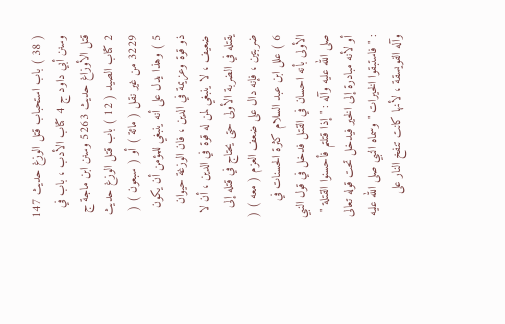( 38 ) باب استحباب قتل الوزغ حديث 147 وسنن أبي داود ج 4 كتاب الأدب ، باب في قتل الأوزاغ حديث 5263 وسنن ابن ماجة ج 2 كتاب الصيد ( 12 ) باب قتل الوزغ حديث 3229 من غير نقل ( مائة ) أو ( سبعون ) ( 5 ) وهذا يدل على أنه ينبغي للمؤمن أن يكون ذو قوة وعزيمة في الدين ، فان الوزغة حيوان ضعيف ، لا ينبغي لمن له قوة في الدين ، أن لا يقتله في الضربة الأولى حتى يحتاج في قتله إلى ضربتين ، فإنه دال على ضعف العزم ( معه ) ( 6 ) علل ابن عبد السلام كثرة الحسنات في الأولى بأنه احسان في القتل فدخل في قول النبي صلى الله عليه وآله : " إذا قتلتم فأحسنوا القتلة " أو لأنه مبادرة إلى الخير فيدخل تحت قوله تعالى : " فاستبقوا الخيرات " وسماه النبي صلى الله عليه وآله الفويسقة ، لأنها كانت تنفخ النار على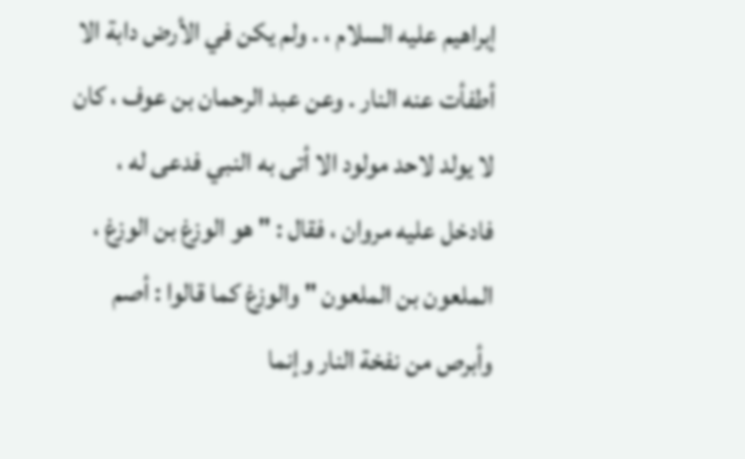إبراهيم عليه السلام ، . ولم يكن في الأرض دابة الا أطفأت عنه النار . وعن عبد الرحمان بن عوف ، كان لا يولد لاحد مولود الا أتى به النبي فدعى له ، فادخل عليه مروان ، فقال : " هو الوزغ بن الوزغ ، الملعون بن الملعون " والوزغ كما قالوا : أصم وأبرص من نفخة النار وإنما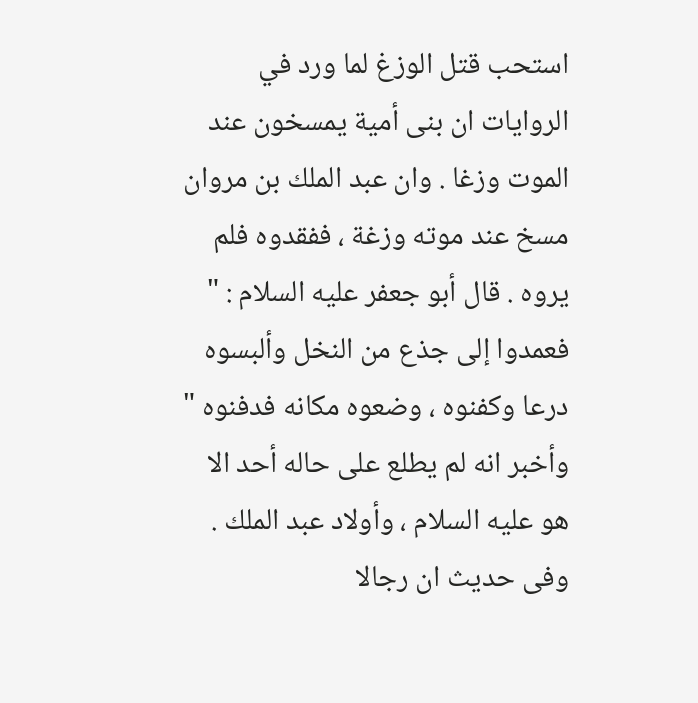استحب قتل الوزغ لما ورد في الروايات ان بنى أمية يمسخون عند الموت وزغا . وان عبد الملك بن مروان مسخ عند موته وزغة ، ففقدوه فلم يروه . قال أبو جعفر عليه السلام : " فعمدوا إلى جذع من النخل وألبسوه درعا وكفنوه ، وضعوه مكانه فدفنوه " وأخبر انه لم يطلع على حاله أحد الا هو عليه السلام ، وأولاد عبد الملك . وفى حديث ان رجالا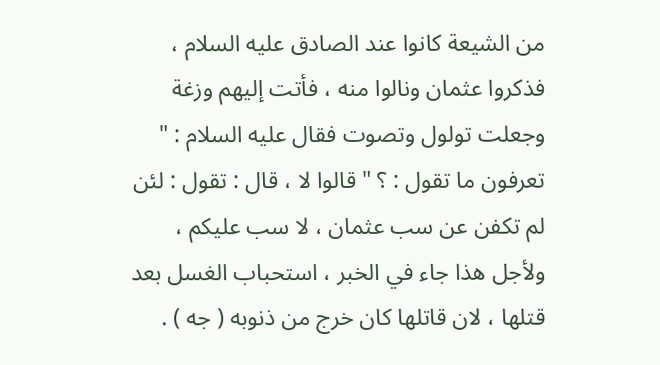من الشيعة كانوا عند الصادق عليه السلام ، فذكروا عثمان ونالوا منه ، فأتت إليهم وزغة وجعلت تولول وتصوت فقال عليه السلام : " تعرفون ما تقول : ؟ " قالوا لا ، قال : تقول : لئن لم تكفن عن سب عثمان ، لا سب عليكم ، ولأجل هذا جاء في الخبر ، استحباب الغسل بعد قتلها ، لان قاتلها كان خرج من ذنوبه ( جه ) .